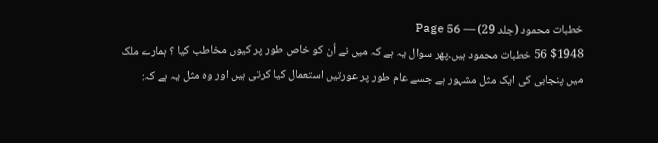خطبات محمود (جلد 29) — Page 56
$1948 56 خطبات محمود ہیں۔پھر سوال یہ ہے کہ میں نے اُن کو خاص طور پر کیوں مخاطب کیا ؟ ہمارے ملک میں پنجابی کی ایک مثل مشہور ہے جسے عام طور پر عورتیں استعمال کیا کرتی ہیں اور وہ مثل یہ ہے کہ: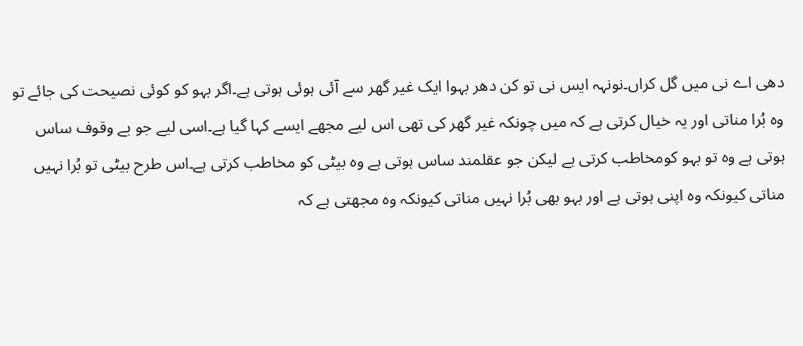دھی اے نی میں گل کراں۔نونہہ ایس نی تو کن دھر بہوا ایک غیر گھر سے آئی ہوئی ہوتی ہے۔اگر بہو کو کوئی نصیحت کی جائے تو وہ بُرا مناتی اور یہ خیال کرتی ہے کہ میں چونکہ غیر گھر کی تھی اس لیے مجھے ایسے کہا گیا ہے۔اسی لیے جو بے وقوف ساس ہوتی ہے وہ تو بہو کومخاطب کرتی ہے لیکن جو عقلمند ساس ہوتی ہے وہ بیٹی کو مخاطب کرتی ہے۔اس طرح بیٹی تو بُرا نہیں مناتی کیونکہ وہ اپنی ہوتی ہے اور بہو بھی بُرا نہیں مناتی کیونکہ وہ مجھتی ہے کہ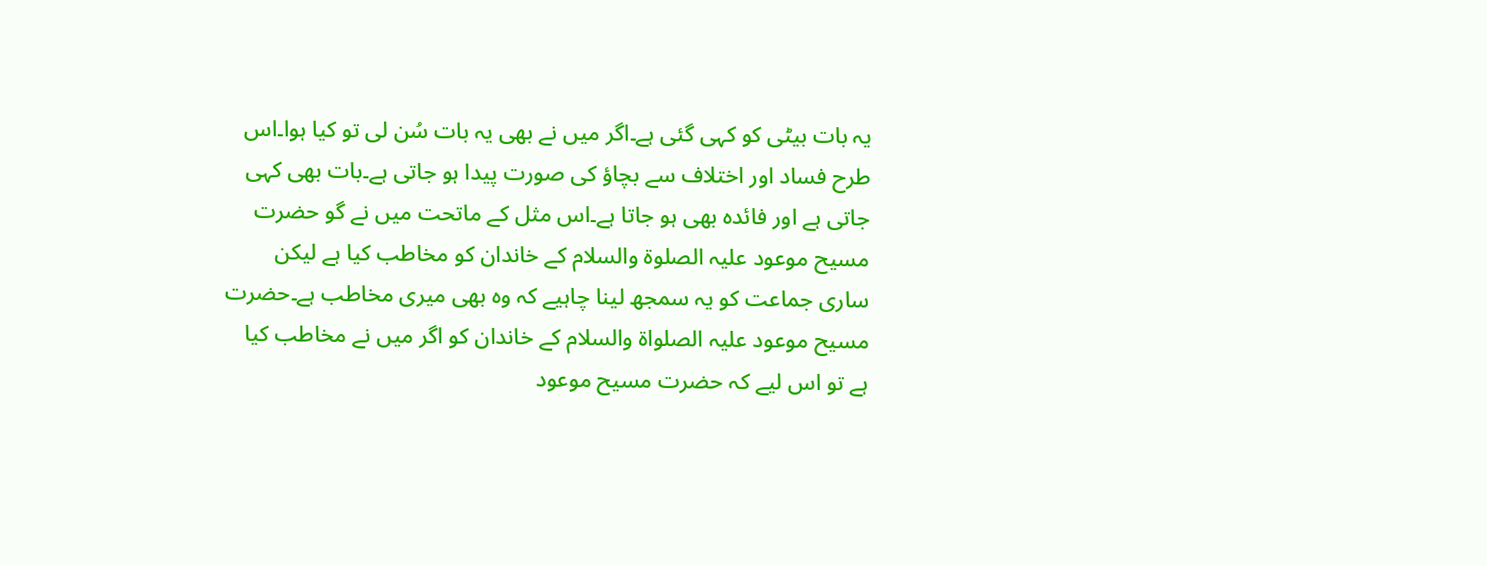یہ بات بیٹی کو کہی گئی ہے۔اگر میں نے بھی یہ بات سُن لی تو کیا ہوا۔اس طرح فساد اور اختلاف سے بچاؤ کی صورت پیدا ہو جاتی ہے۔بات بھی کہی جاتی ہے اور فائدہ بھی ہو جاتا ہے۔اس مثل کے ماتحت میں نے گو حضرت مسیح موعود علیہ الصلوۃ والسلام کے خاندان کو مخاطب کیا ہے لیکن ساری جماعت کو یہ سمجھ لینا چاہیے کہ وہ بھی میری مخاطب ہے۔حضرت مسیح موعود علیہ الصلواۃ والسلام کے خاندان کو اگر میں نے مخاطب کیا ہے تو اس لیے کہ حضرت مسیح موعود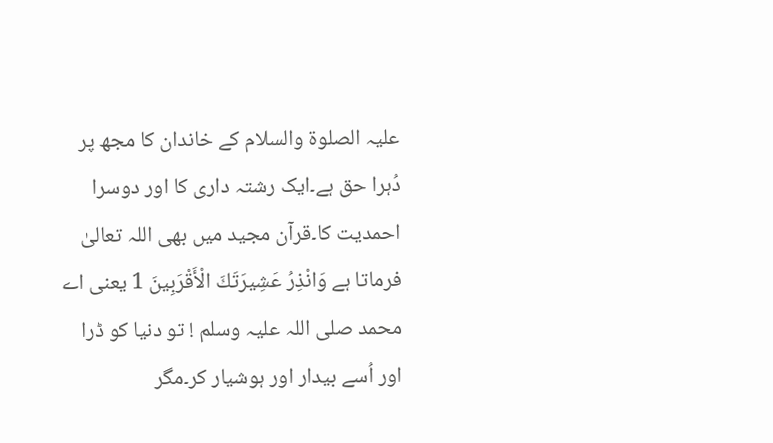علیہ الصلوۃ والسلام کے خاندان کا مجھ پر دُہرا حق ہے۔ایک رشتہ داری کا اور دوسرا احمدیت کا۔قرآن مجید میں بھی اللہ تعالیٰ فرماتا ہے وَانْذِرُ عَشِيرَتَكَ الْأَقْرَبِينَ 1 یعنی اے محمد صلی اللہ علیہ وسلم ! تو دنیا کو ڈرا اور اُسے بیدار اور ہوشیار کر۔مگر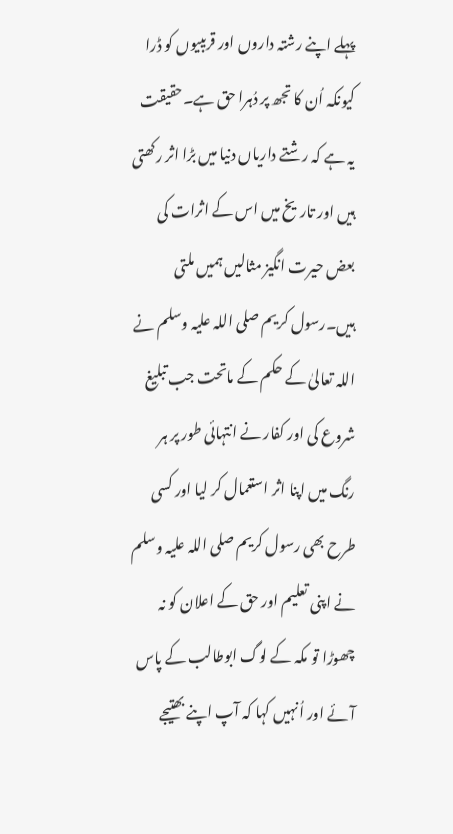پہلے اپنے رشتہ داروں اور قریبیوں کو ڈرا کیونکہ اُن کا تجھ پر دُہرا حق ہے۔حقیقت یہ ہے کہ رشتے داریاں دنیا میں بڑا اثر رکھتی ہیں اور تاریخ میں اس کے اثرات کی بعض حیرت انگیز مثالیں ہمیں ملتی ہیں۔رسول کریم صلی اللہ علیہ وسلم نے اللہ تعالیٰ کے حکم کے ماتحت جب تبلیغ شروع کی اور کفار نے انتہائی طور پر ہر رنگ میں اپنا اثر استعمال کر لیا اور کسی طرح بھی رسول کریم صلی اللہ علیہ وسلم نے اپنی تعلیم اور حق کے اعلان کو نہ چھوڑا تو مکہ کے لوگ ابوطالب کے پاس آئے اور اُنہیں کہا کہ آپ اپنے بھتیجے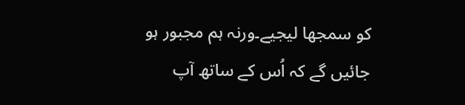کو سمجھا لیجیے۔ورنہ ہم مجبور ہو جائیں گے کہ اُس کے ساتھ آپ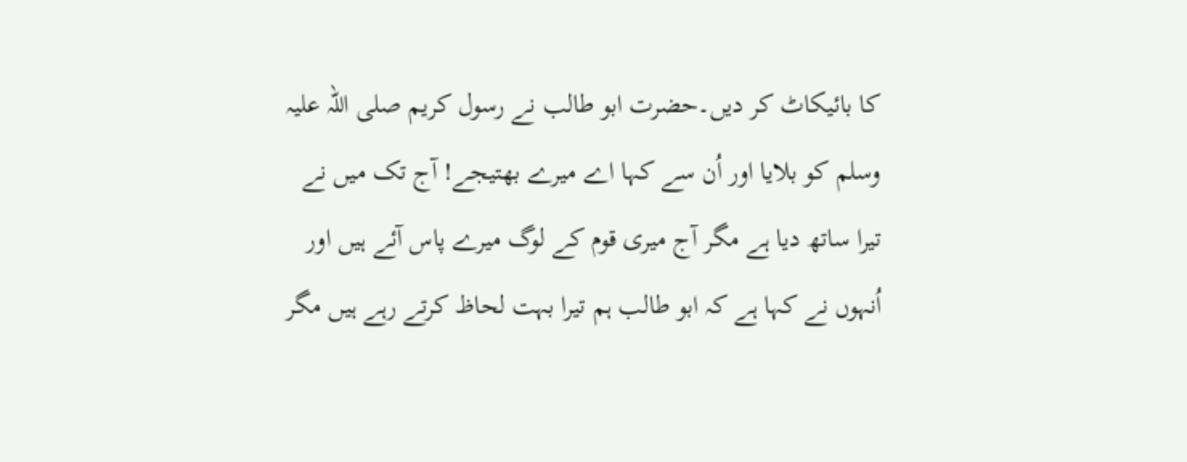کا بائیکاٹ کر دیں۔حضرت ابو طالب نے رسول کریم صلی اللہ علیہ وسلم کو بلایا اور اُن سے کہا اے میرے بھتیجے! آج تک میں نے تیرا ساتھ دیا ہے مگر آج میری قوم کے لوگ میرے پاس آئے ہیں اور اُنہوں نے کہا ہے کہ ابو طالب ہم تیرا بہت لحاظ کرتے رہے ہیں مگر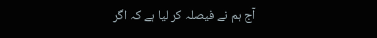آج ہم نے فیصلہ کر لیا ہے کہ اگر